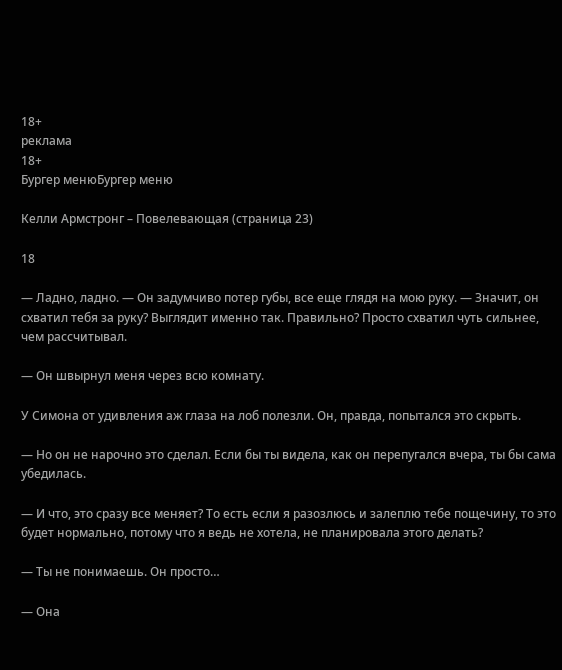18+
реклама
18+
Бургер менюБургер меню

Келли Армстронг – Повелевающая (страница 23)

18

— Ладно, ладно. — Он задумчиво потер губы, все еще глядя на мою руку. — Значит, он схватил тебя за руку? Выглядит именно так. Правильно? Просто схватил чуть сильнее, чем рассчитывал.

— Он швырнул меня через всю комнату.

У Симона от удивления аж глаза на лоб полезли. Он, правда, попытался это скрыть.

— Но он не нарочно это сделал. Если бы ты видела, как он перепугался вчера, ты бы сама убедилась.

— И что, это сразу все меняет? То есть если я разозлюсь и залеплю тебе пощечину, то это будет нормально, потому что я ведь не хотела, не планировала этого делать?

— Ты не понимаешь. Он просто…

— Она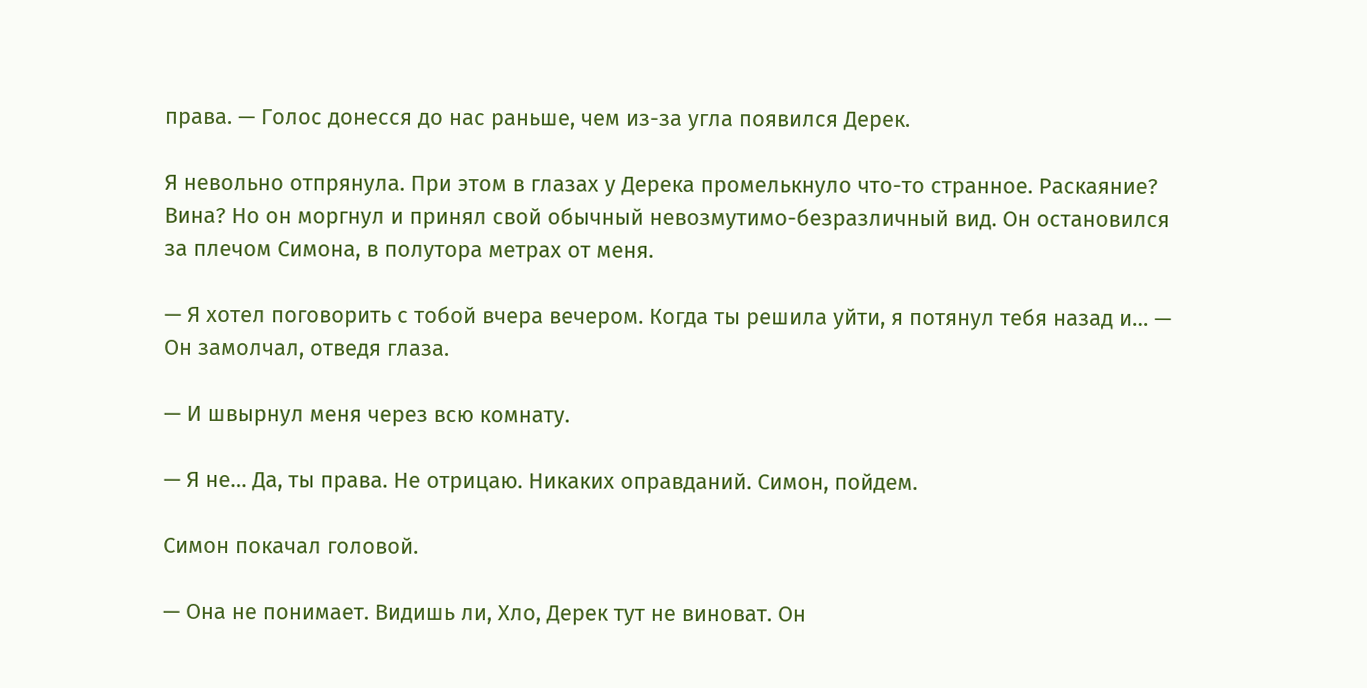права. — Голос донесся до нас раньше, чем из-за угла появился Дерек.

Я невольно отпрянула. При этом в глазах у Дерека промелькнуло что-то странное. Раскаяние? Вина? Но он моргнул и принял свой обычный невозмутимо-безразличный вид. Он остановился за плечом Симона, в полутора метрах от меня.

— Я хотел поговорить с тобой вчера вечером. Когда ты решила уйти, я потянул тебя назад и… — Он замолчал, отведя глаза.

— И швырнул меня через всю комнату.

— Я не… Да, ты права. Не отрицаю. Никаких оправданий. Симон, пойдем.

Симон покачал головой.

— Она не понимает. Видишь ли, Хло, Дерек тут не виноват. Он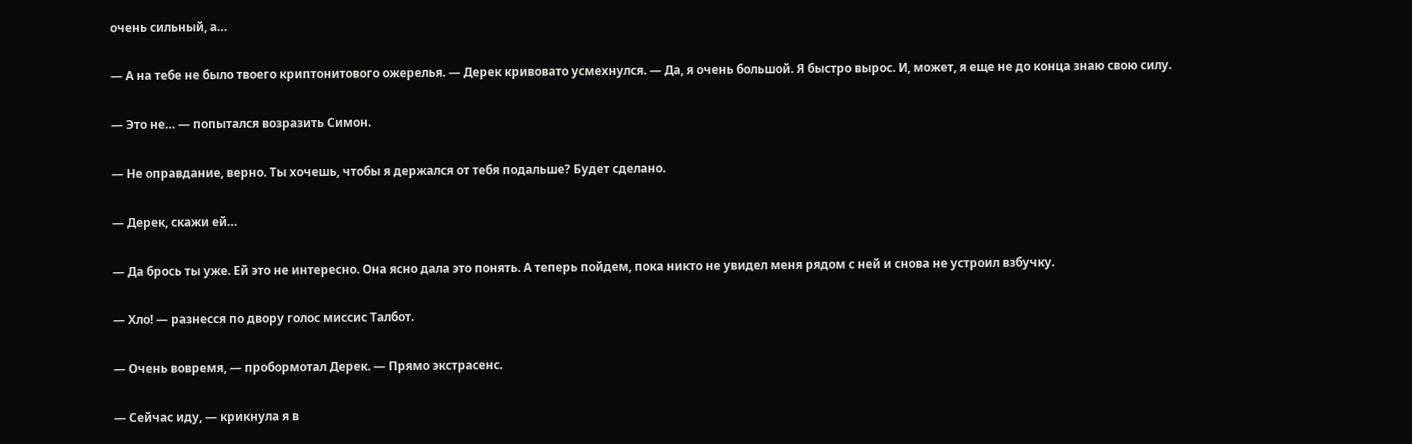очень сильный, а…

— А на тебе не было твоего криптонитового ожерелья. — Дерек кривовато усмехнулся. — Да, я очень большой. Я быстро вырос. И, может, я еще не до конца знаю свою силу.

— Это не… — попытался возразить Симон.

— Не оправдание, верно. Ты хочешь, чтобы я держался от тебя подальше? Будет сделано.

— Дерек, скажи ей…

— Да брось ты уже. Ей это не интересно. Она ясно дала это понять. А теперь пойдем, пока никто не увидел меня рядом с ней и снова не устроил взбучку.

— Хло! — разнесся по двору голос миссис Талбот.

— Очень вовремя, — пробормотал Дерек. — Прямо экстрасенс.

— Сейчас иду, — крикнула я в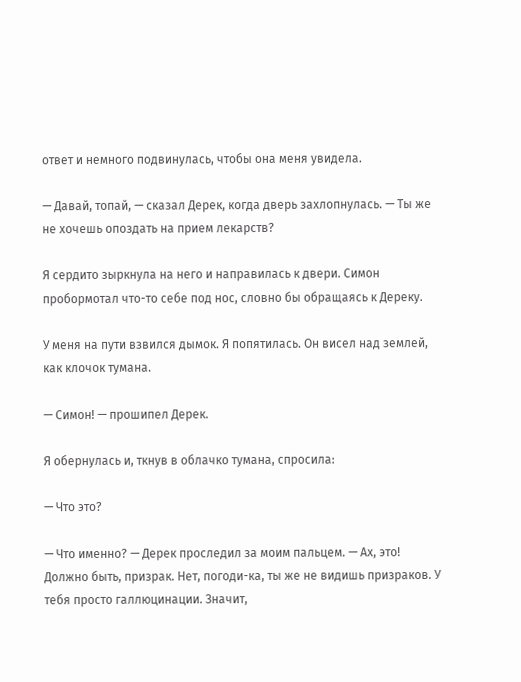ответ и немного подвинулась, чтобы она меня увидела.

— Давай, топай, — сказал Дерек, когда дверь захлопнулась. — Ты же не хочешь опоздать на прием лекарств?

Я сердито зыркнула на него и направилась к двери. Симон пробормотал что-то себе под нос, словно бы обращаясь к Дереку.

У меня на пути взвился дымок. Я попятилась. Он висел над землей, как клочок тумана.

— Симон! — прошипел Дерек.

Я обернулась и, ткнув в облачко тумана, спросила:

— Что это?

— Что именно? — Дерек проследил за моим пальцем. — Ах, это! Должно быть, призрак. Нет, погоди-ка, ты же не видишь призраков. У тебя просто галлюцинации. Значит,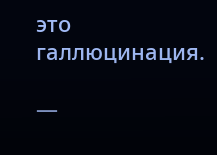это галлюцинация.

—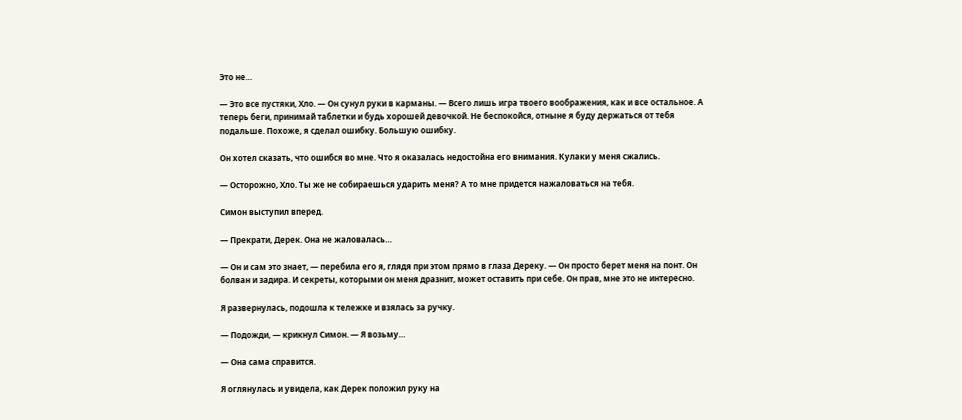Это не…

— Это все пустяки, Хло. — Он сунул руки в карманы. — Всего лишь игра твоего воображения, как и все остальное. А теперь беги, принимай таблетки и будь хорошей девочкой. Не беспокойся, отныне я буду держаться от тебя подальше. Похоже, я сделал ошибку. Большую ошибку.

Он хотел сказать, что ошибся во мне. Что я оказалась недостойна его внимания. Кулаки у меня сжались.

— Осторожно, Хло. Ты же не собираешься ударить меня? А то мне придется нажаловаться на тебя.

Симон выступил вперед.

— Прекрати, Дерек. Она не жаловалась…

— Он и сам это знает, — перебила его я, глядя при этом прямо в глаза Дереку. — Он просто берет меня на понт. Он болван и задира. И секреты, которыми он меня дразнит, может оставить при себе. Он прав, мне это не интересно.

Я развернулась, подошла к тележке и взялась за ручку.

— Подожди, — крикнул Симон. — Я возьму…

— Она сама справится.

Я оглянулась и увидела, как Дерек положил руку на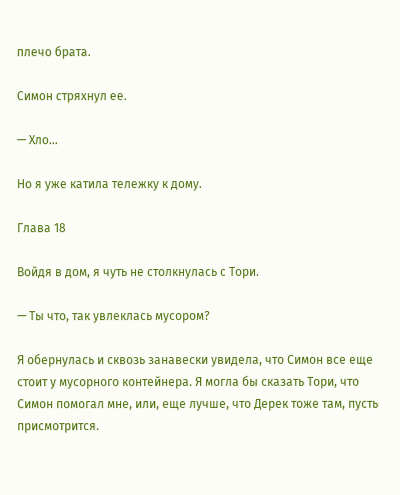плечо брата.

Симон стряхнул ее.

— Хло…

Но я уже катила тележку к дому.

Глава 18

Войдя в дом, я чуть не столкнулась с Тори.

— Ты что, так увлеклась мусором?

Я обернулась и сквозь занавески увидела, что Симон все еще стоит у мусорного контейнера. Я могла бы сказать Тори, что Симон помогал мне, или, еще лучше, что Дерек тоже там, пусть присмотрится.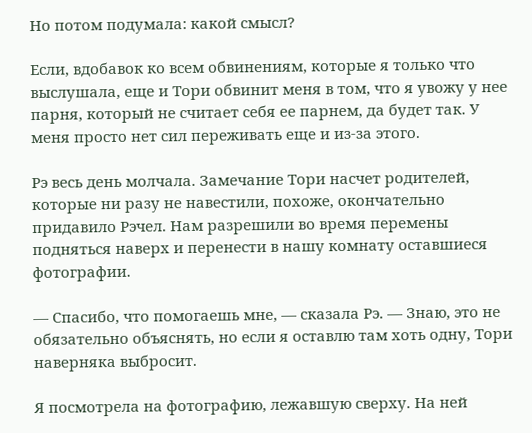Но потом подумала: какой смысл?

Если, вдобавок ко всем обвинениям, которые я только что выслушала, еще и Тори обвинит меня в том, что я увожу у нее парня, который не считает себя ее парнем, да будет так. У меня просто нет сил переживать еще и из-за этого.

Рэ весь день молчала. Замечание Тори насчет родителей, которые ни разу не навестили, похоже, окончательно придавило Рэчел. Нам разрешили во время перемены подняться наверх и перенести в нашу комнату оставшиеся фотографии.

— Спасибо, что помогаешь мне, — сказала Рэ. — Знаю, это не обязательно объяснять, но если я оставлю там хоть одну, Тори наверняка выбросит.

Я посмотрела на фотографию, лежавшую сверху. На ней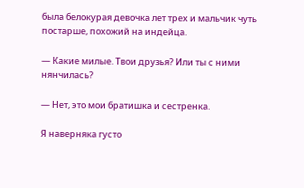была белокурая девочка лет трех и мальчик чуть постарше, похожий на индейца.

— Какие милые. Твои друзья? Или ты с ними нянчилась?

— Нет, это мои братишка и сестренка.

Я наверняка густо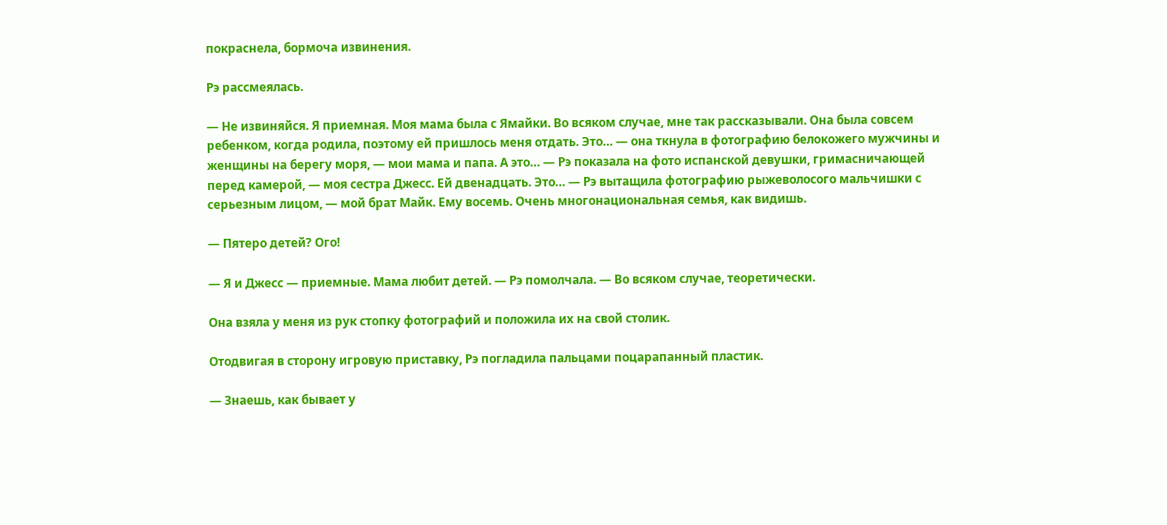покраснела, бормоча извинения.

Рэ рассмеялась.

— Не извиняйся. Я приемная. Моя мама была с Ямайки. Во всяком случае, мне так рассказывали. Она была совсем ребенком, когда родила, поэтому ей пришлось меня отдать. Это… — она ткнула в фотографию белокожего мужчины и женщины на берегу моря, — мои мама и папа. А это… — Рэ показала на фото испанской девушки, гримасничающей перед камерой, — моя сестра Джесс. Ей двенадцать. Это… — Рэ вытащила фотографию рыжеволосого мальчишки с серьезным лицом, — мой брат Майк. Ему восемь. Очень многонациональная семья, как видишь.

— Пятеро детей? Ого!

— Я и Джесс — приемные. Мама любит детей. — Рэ помолчала. — Во всяком случае, теоретически.

Она взяла у меня из рук стопку фотографий и положила их на свой столик.

Отодвигая в сторону игровую приставку, Рэ погладила пальцами поцарапанный пластик.

— Знаешь, как бывает у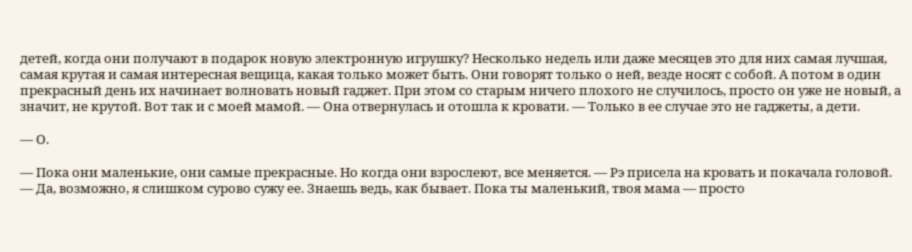детей, когда они получают в подарок новую электронную игрушку? Несколько недель или даже месяцев это для них самая лучшая, самая крутая и самая интересная вещица, какая только может быть. Они говорят только о ней, везде носят с собой. А потом в один прекрасный день их начинает волновать новый гаджет. При этом со старым ничего плохого не случилось, просто он уже не новый, а значит, не крутой. Вот так и с моей мамой. — Она отвернулась и отошла к кровати. — Только в ее случае это не гаджеты, а дети.

— О.

— Пока они маленькие, они самые прекрасные. Но когда они взрослеют, все меняется. — Рэ присела на кровать и покачала головой. — Да, возможно, я слишком сурово сужу ее. Знаешь ведь, как бывает. Пока ты маленький, твоя мама — просто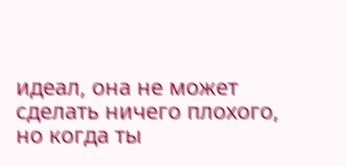идеал, она не может сделать ничего плохого, но когда ты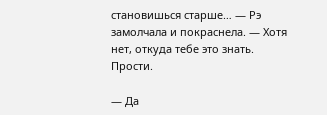становишься старше… — Рэ замолчала и покраснела. — Хотя нет, откуда тебе это знать. Прости.

— Да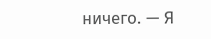ничего. — Я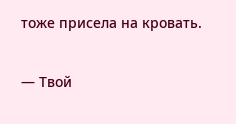тоже присела на кровать.

— Твой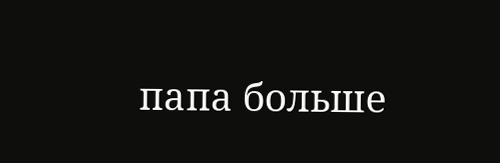папа больше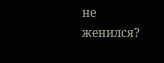не женился?